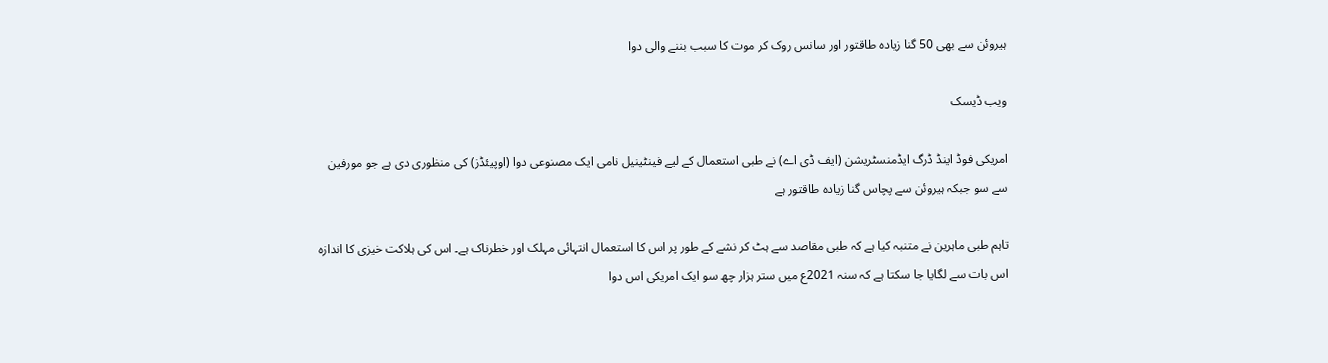ہیروئن سے بھی 50 گنا زیادہ طاقتور اور سانس روک کر موت کا سبب بننے والی دوا

ویب ڈیسک

امریکی فوڈ اینڈ ڈرگ ایڈمنسٹریشن (ایف ڈی اے) نے طبی استعمال کے لیے فینٹینیل نامی ایک مصنوعی دوا (اوپیئڈز) کی منظوری دی ہے جو مورفین سے سو جبکہ ہیروئن سے پچاس گنا زیادہ طاقتور ہے

تاہم طبی ماہرین نے متنبہ کیا ہے کہ طبی مقاصد سے ہٹ کر نشے کے طور پر اس کا استعمال انتہائی مہلک اور خطرناک ہے۔ اس کی ہلاکت خیزی کا اندازہ اس بات سے لگایا جا سکتا ہے کہ سنہ 2021ع میں ستر ہزار چھ سو ایک امریکی اس دوا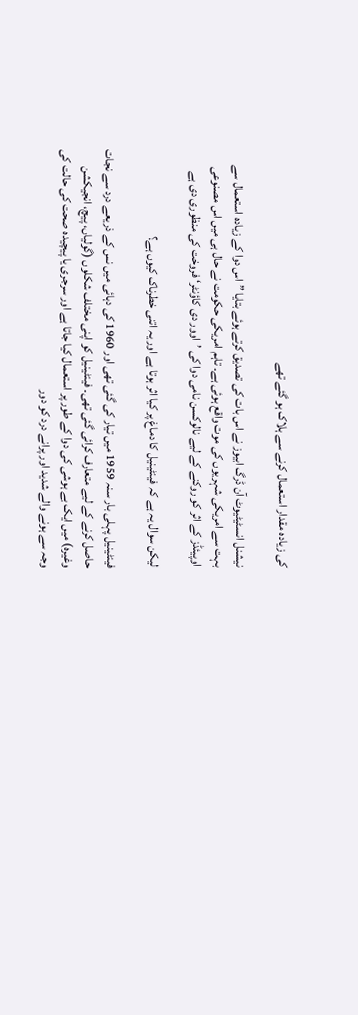کی زیادہ مقدار استعمال کرنے سے ہلاک ہو گئے تھے

نیشنل انسٹیٹیوٹ آن ڈرگ ابیوز نے اس بات کی تصدیق کرتے ہوئے بتایا ”اس دوا کے زیادہ استعمال سے بہت سے امریکی شہریوں کی موت واقع ہوئی ہے۔ تاہم امریکی حکومت نے حال ہی میں اس مصنوعی اوپیئڈز کے اثر کو روکنے کے لیے نالوکسن نامی دوا کی ’اوور دی کاؤنٹر‘ فروخت کی منظوری دی ہے

لیکن سوال یہ ہے کہ فینٹینیل کا دماغ پر کیا اثر ہوتا ہے اور یہ اتنی خطرناک کیوں ہے؟

فینٹینیل پہلی بار سنہ 1959 میں تیار کی گئی تھی اور 1960 کی دہائی میں نس کے ذریعے درد سے نجات حاصل کرنے کے لیے متعارف کرائی گئی تھی۔ فینٹینیل کو اپنی مختلف شکلوں (گولیاں، پیچ، انجیکشن وغیرہ) میں ایک بے ہوشی کی دوا کے طور پر استعمال کیا جاتا ہے اور سرجری یا پیچیدہ صحت کی حالت کی وجہ سے ہونے والے شدید اور پرانے درد کو دور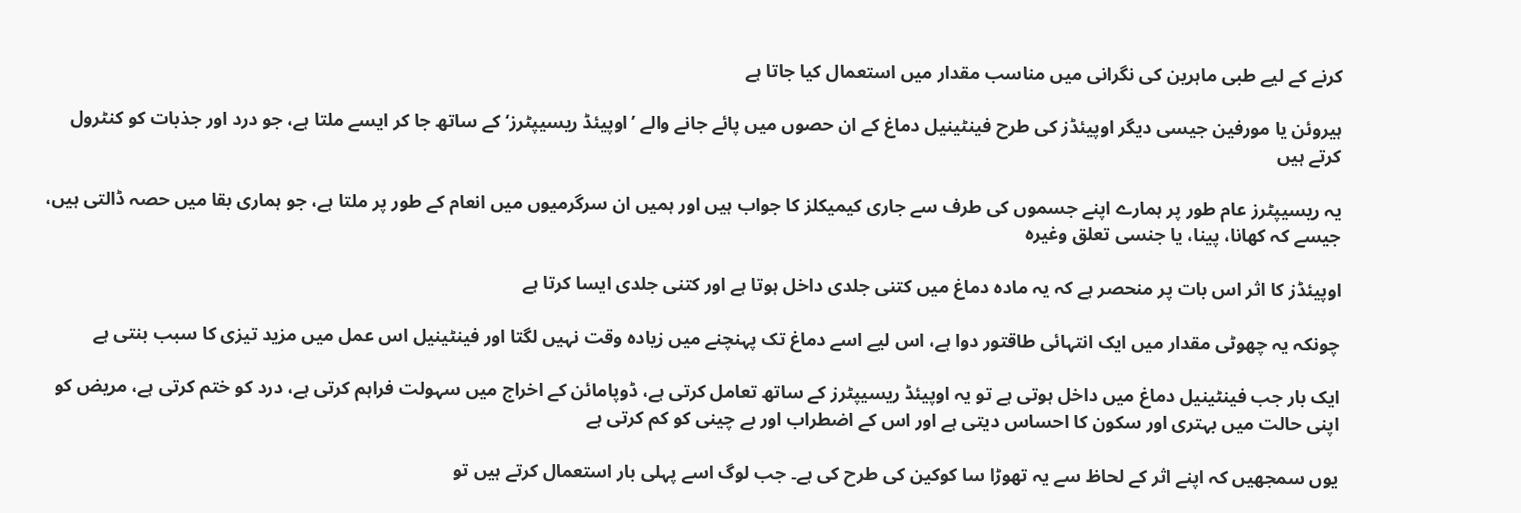کرنے کے لیے طبی ماہرین کی نگرانی میں مناسب مقدار میں استعمال کیا جاتا ہے

ہیروئن یا مورفین جیسی دیگر اوپیئڈز کی طرح فینٹینیل دماغ کے ان حصوں میں پائے جانے والے ’اوپیئڈ ریسیپٹرز‘ کے ساتھ جا کر ایسے ملتا ہے، جو درد اور جذبات کو کنٹرول کرتے ہیں

یہ ریسیپٹرز عام طور پر ہمارے اپنے جسموں کی طرف سے جاری کیمیکلز کا جواب ہیں اور ہمیں ان سرگرمیوں میں انعام کے طور پر ملتا ہے، جو ہماری بقا میں حصہ ڈالتی ہیں، جیسے کہ کھانا، پینا، یا جنسی تعلق وغیرہ

اوپیئڈز کا اثر اس بات پر منحصر ہے کہ یہ مادہ دماغ میں کتنی جلدی داخل ہوتا ہے اور کتنی جلدی ایسا کرتا ہے

چونکہ یہ چھوٹی مقدار میں ایک انتہائی طاقتور دوا ہے، اس لیے اسے دماغ تک پہنچنے میں زیادہ وقت نہیں لگتا اور فینٹینیل اس عمل میں مزید تیزی کا سبب بنتی ہے

ایک بار جب فینٹینیل دماغ میں داخل ہوتی ہے تو یہ اوپیئڈ ریسیپٹرز کے ساتھ تعامل کرتی ہے، ڈوپامائن کے اخراج میں سہولت فراہم کرتی ہے، درد کو ختم کرتی ہے، مریض کو اپنی حالت میں بہتری اور سکون کا احساس دیتی ہے اور اس کے اضطراب اور بے چینی کو کم کرتی ہے

یوں سمجھیں کہ اپنے اثر کے لحاظ سے یہ تھوڑا سا کوکین کی طرح کی ہے۔ جب لوگ اسے پہلی بار استعمال کرتے ہیں تو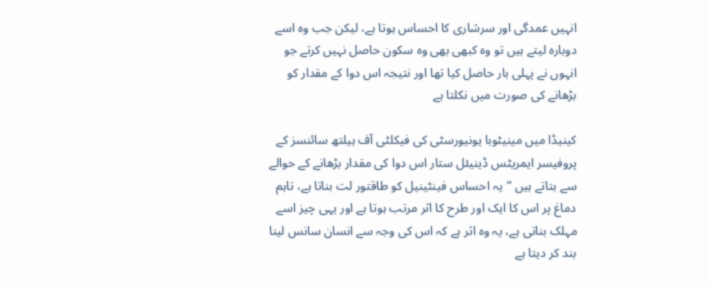انہیں عمدگی اور سرشاری کا احساس ہوتا ہے، لیکن جب وہ اسے دوبارہ لیتے ہیں تو وہ کبھی بھی وہ سکون حاصل نہیں کرتے جو انہوں نے پہلی بار حاصل کیا تھا اور نتیجہ اس دوا کے مقدار کو بڑھانے کی صورت میں نکلتا ہے

کینیڈا میں مینیٹوبا یونیورسٹی کی فیکلٹی آف ہیلتھ سائنسز کے پروفیسر ایمریٹس ڈینیئل ستار اس دوا کی مقدار بڑھانے کے حوالے سے بتاتے ہیں ”یہ احساس فینٹینیل کو طاقتور لت بناتا ہے، تاہم دماغ پر اس کا ایک اور طرح کا اثر مرتب ہوتا ہے اور یہی چیز اسے مہلک بناتی ہے، یہ وہ اثر ہے کہ اس کی وجہ سے انسان سانس لینا بند کر دیتا ہے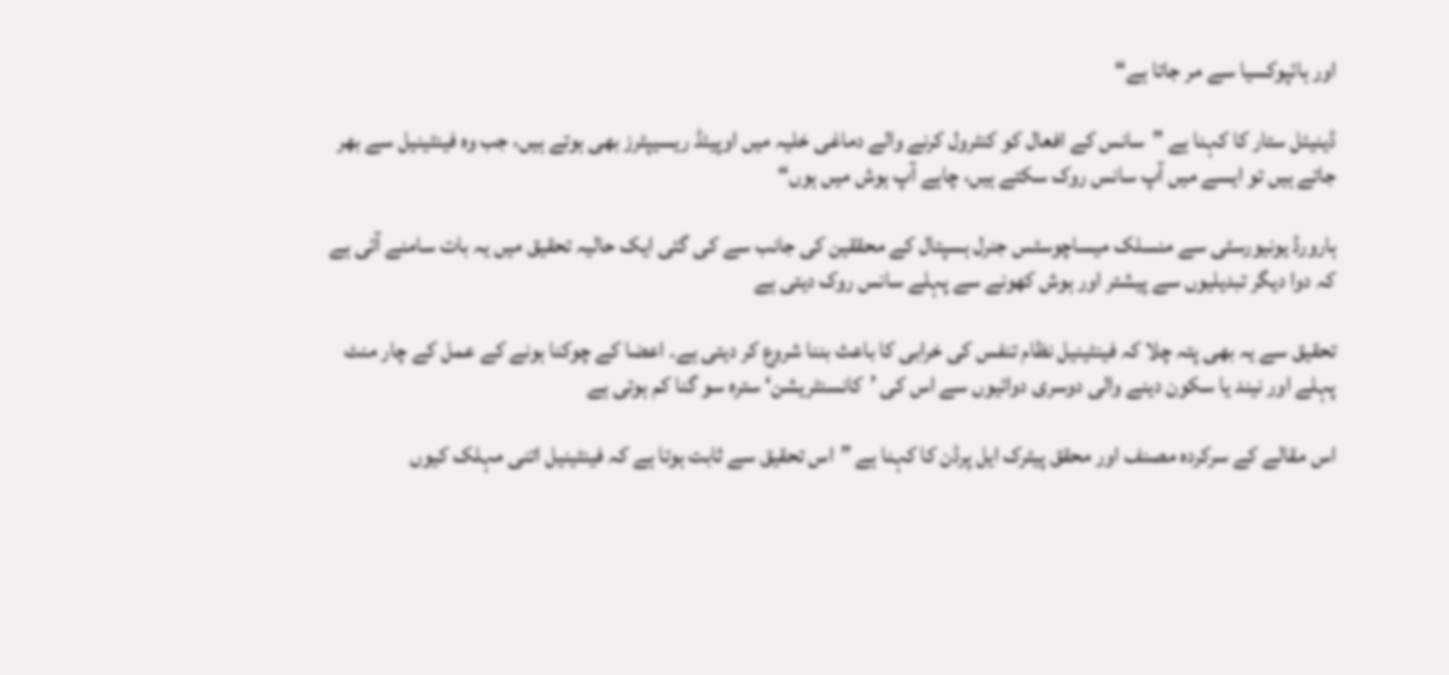اور ہائپوکسیا سے مر جاتا ہے“

ڈینیئل ستار کا کہنا ہے ”سانس کے افعال کو کنٹرول کرنے والے دماغی خلیہ میں اوپیئڈ ریسیپٹرز بھی ہوتے ہیں، جب وہ فینٹینیل سے بھر جاتے ہیں تو ایسے میں آپ سانس روک سکتے ہیں، چاہے آپ ہوش میں ہوں“

ہارورڈ یونیورسٹی سے منسلک میساچوسٹس جنرل ہسپتال کے محققین کی جانب سے کی گئی ایک حالیہ تحقیق میں یہ بات سامنے آئی ہے کہ دوا دیگر تبدیلیوں سے پیشتر اور ہوش کھونے سے پہلے سانس روک دیتی ہے

تحقیق سے یہ بھی پتہ چلا کہ فینٹینیل نظام تنفس کی خرابی کا باعث بننا شروع کر دیتی ہے۔ اعضا کے چوکنا ہونے کے عمل کے چار منٹ پہلے اور نیند یا سکون دینے والی دوسری دوائیوں سے اس کی ’کانسنٹریشن‘ سترہ سو گنا کم ہوتی ہے

اس مقالے کے سرکردہ مصنف اور محقق پیٹرک ایل پرڈن کا کہنا ہے ”اس تحقیق سے ثابت ہوتا ہے کہ فینٹینیل اتنی مہلک کیوں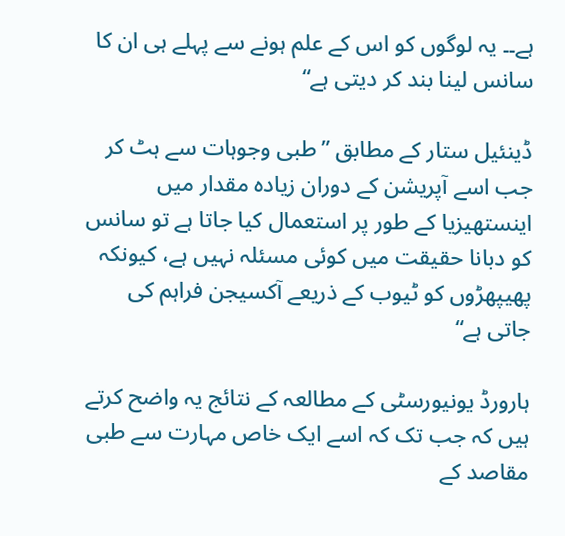ہے۔۔ یہ لوگوں کو اس کے علم ہونے سے پہلے ہی ان کا سانس لینا بند کر دیتی ہے“

ڈینئیل ستار کے مطابق ”طبی وجوہات سے ہٹ کر جب اسے آپریشن کے دوران زیادہ مقدار میں اینستھیزیا کے طور پر استعمال کیا جاتا ہے تو سانس کو دبانا حقیقت میں کوئی مسئلہ نہیں ہے، کیونکہ پھیپھڑوں کو ٹیوب کے ذریعے آکسیجن فراہم کی جاتی ہے“

ہارورڈ یونیورسٹی کے مطالعہ کے نتائج یہ واضح کرتے ہیں کہ جب تک کہ اسے ایک خاص مہارت سے طبی مقاصد کے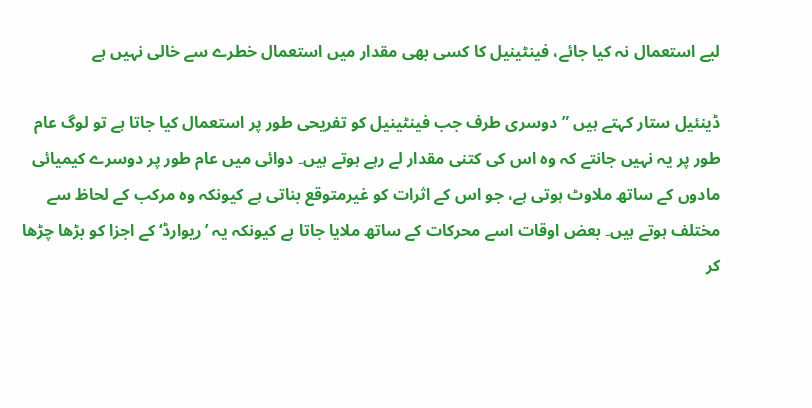لیے استعمال نہ کیا جائے، فینٹینیل کا کسی بھی مقدار میں استعمال خطرے سے خالی نہیں ہے

ڈینئیل ستار کہتے ہیں ”دوسری طرف جب فینٹینیل کو تفریحی طور پر استعمال کیا جاتا ہے تو لوگ عام طور پر یہ نہیں جانتے کہ وہ اس کی کتنی مقدار لے رہے ہوتے ہیں۔ دوائی میں عام طور پر دوسرے کیمیائی مادوں کے ساتھ ملاوٹ ہوتی ہے، جو اس کے اثرات کو غیرمتوقع بناتی ہے کیونکہ وہ مرکب کے لحاظ سے مختلف ہوتے ہیں۔ بعض اوقات اسے محرکات کے ساتھ ملایا جاتا ہے کیونکہ یہ ’ریوارڈ‘ کے اجزا کو بڑھا چڑھا کر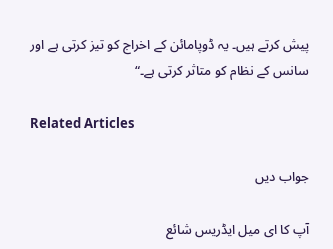پیش کرتے ہیں۔ یہ ڈوپامائن کے اخراج کو تیز کرتی ہے اور سانس کے نظام کو متاثر کرتی ہے۔“

Related Articles

جواب دیں

آپ کا ای میل ایڈریس شائع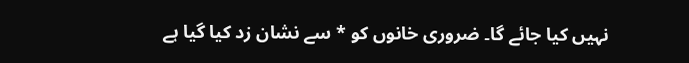نہیں کیا جائے گا۔ ضروری خانوں کو * سے نشان زد کیا گیا ہے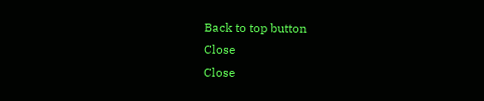Back to top button
Close
Close